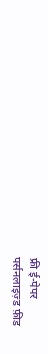फ्री ई-पेपर
पर्सनलाइज़्ड फ़ीड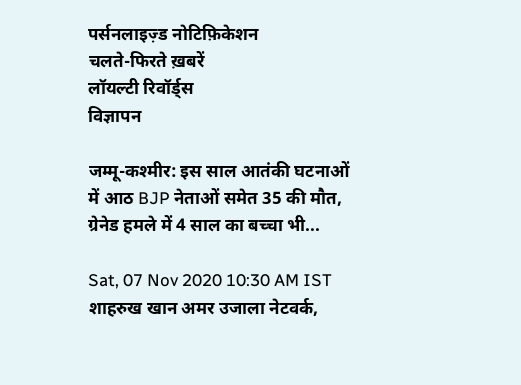पर्सनलाइज़्ड नोटिफ़िकेशन
चलते-फिरते ख़बरें
लॉयल्टी रिवॉर्ड्स
विज्ञापन

जम्मू-कश्मीर: इस साल आतंकी घटनाओं में आठ BJP नेताओं समेत 35 की मौत, ग्रेनेड हमले में 4 साल का बच्चा भी...

Sat, 07 Nov 2020 10:30 AM IST
शाहरुख खान अमर उजाला नेटवर्क,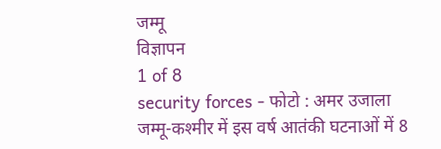जम्मू
विज्ञापन
1 of 8
security forces - फोटो : अमर उजाला
जम्मू-कश्मीर में इस वर्ष आतंकी घटनाओं में 8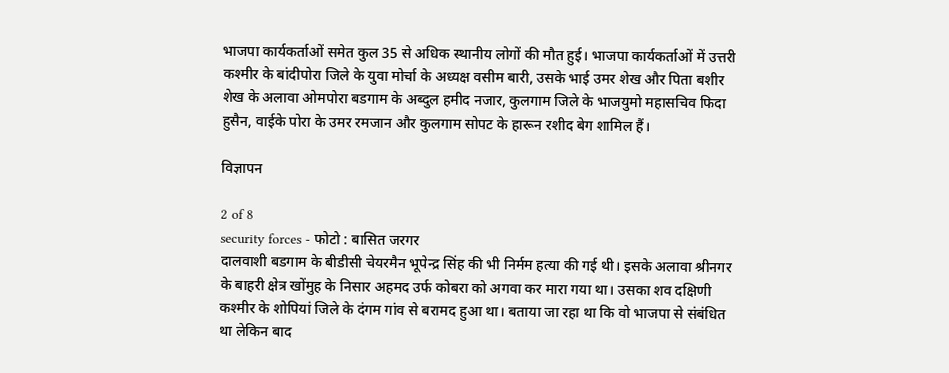भाजपा कार्यकर्ताओं समेत कुल 35 से अधिक स्थानीय लोगों की मौत हुई। भाजपा कार्यकर्ताओं में उत्तरी कश्मीर के बांदीपोरा जिले के युवा मोर्चा के अध्यक्ष वसीम बारी, उसके भाई उमर शेख और पिता बशीर शेख के अलावा ओमपोरा बडगाम के अब्दुल हमीद नजार, कुलगाम जिले के भाजयुमो महासचिव फिदा हुसैन, वाईके पोरा के उमर रमजान और कुलगाम सोपट के हारून रशीद बेग शामिल हैं।

विज्ञापन

2 of 8
security forces - फोटो : बासित जरगर
दालवाशी बडगाम के बीडीसी चेयरमैन भूपेन्द्र सिंह की भी निर्मम हत्या की गई थी। इसके अलावा श्रीनगर के बाहरी क्षेत्र खोंमुह के निसार अहमद उर्फ कोबरा को अगवा कर मारा गया था। उसका शव दक्षिणी कश्मीर के शोपियां जिले के दंगम गांव से बरामद हुआ था। बताया जा रहा था कि वो भाजपा से संबंधित था लेकिन बाद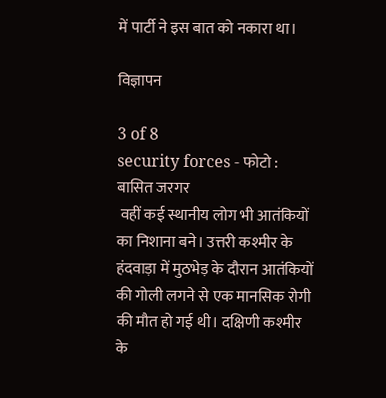में पार्टी ने इस बात को नकारा था।

विज्ञापन

3 of 8
security forces - फोटो : बासित जरगर
 वहीं कई स्थानीय लोग भी आतंकियों का निशाना बने। उत्तरी कश्मीर के हंदवाड़ा में मुठभेड़ के दौरान आतंकियों की गोली लगने से एक मानसिक रोगी की मौत हो गई थी। दक्षिणी कश्मीर के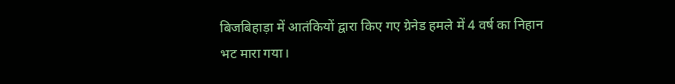बिजबिहाड़ा में आतंकियों द्वारा किए गए ग्रेनेड हमले में 4 वर्ष का निहान भट मारा गया।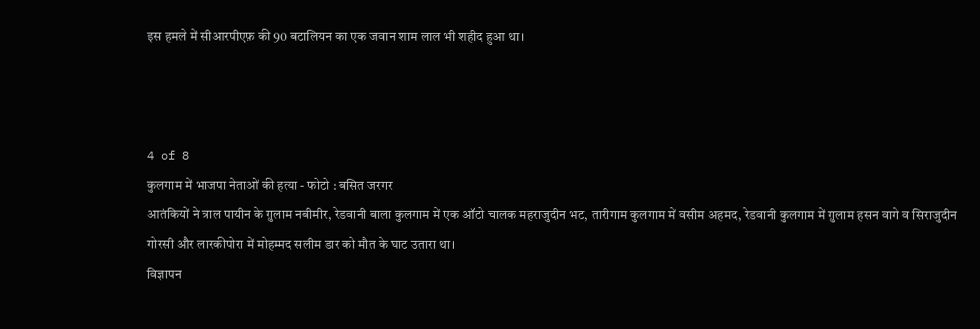इस हमले में सीआरपीएफ़ की 90 बटालियन का एक जवान शाम लाल भी शहीद हुआ था।



4 of 8
कुलगाम में भाजपा नेताओं की हत्या - फोटो : बसित जरगर
आतंकियों ने त्राल पायीन के ग़ुलाम नबीमीर, रेडवानी बाला कुलगाम में एक ऑटो चालक महराजुदीन भट, तारीगाम कुलगाम में वसीम अहमद, रेडवानी कुलगाम में ग़ुलाम हसन वागे व सिराजुदीन गोरसी और लारकीपोरा में मोहम्मद सलीम डार को मौत के घाट उतारा था।
विज्ञापन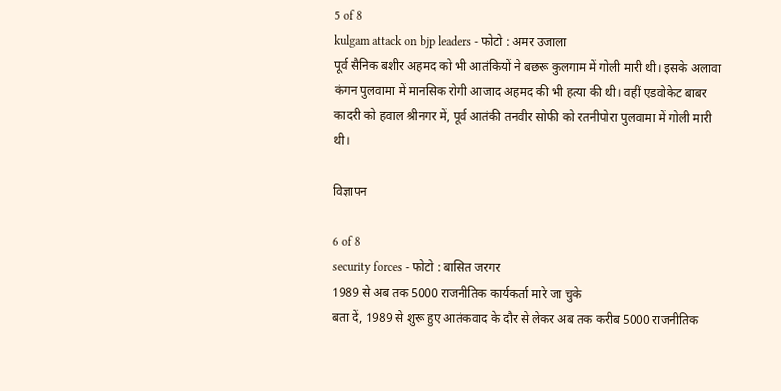5 of 8
kulgam attack on bjp leaders - फोटो : अमर उजाला
पूर्व सैनिक बशीर अहमद को भी आतंकियों ने बछरू कुलगाम में गोली मारी थी। इसके अलावा कंगन पुलवामा में मानसिक रोगी आजाद अहमद की भी हत्या की थी। वहीं एडवोकेट बाबर कादरी को हवाल श्रीनगर में, पूर्व आतंकी तनवीर सोफी को रतनीपोरा पुलवामा में गोली मारी थी।

विज्ञापन

6 of 8
security forces - फोटो : बासित जरगर
1989 से अब तक 5000 राजनीतिक कार्यकर्ता मारे जा चुके
बता दें, 1989 से शुरू हुए आतंकवाद के दौर से लेकर अब तक करीब 5000 राजनीतिक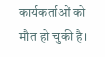कार्यकर्ताओं को मौत हो चुकी है।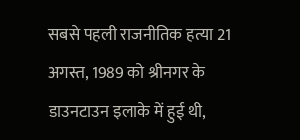सबसे पहली राजनीतिक हत्या 21 अगस्त, 1989 को श्रीनगर के डाउनटाउन इलाके में हुई थी,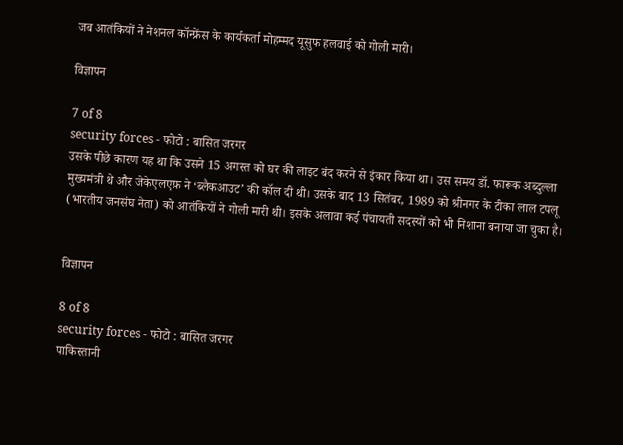जब आतंकियों ने नेशनल कॉन्फ्रेंस के कार्यकर्ता मोहम्मद यूसुफ हलवाई को गोली मारी।

विज्ञापन

7 of 8
security forces - फोटो : बासित जरगर
उसके पीछे कारण यह था कि उसने 15 अगस्त को घर की लाइट बंद करने से इंकार किया था। उस समय डॉ. फारूक अब्दुल्ला मुख्यमंत्री थे और जेकेएलएफ़ ने ‘ब्लैकआउट’ की कॉल दी थी। उसके बाद 13 सितंबर, 1989 को श्रीनगर के टीका लाल टपलू (भारतीय जनसंघ नेता) को आतंकियों ने गोली मारी थी। इसके अलावा कई पंचायती सदस्यों को भी निशाना बनाया जा चुका है।


विज्ञापन

8 of 8
security forces - फोटो : बासित जरगर
पाकिस्तानी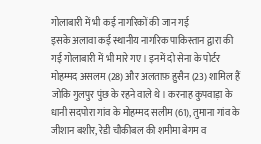गोलाबारी में भी कई नागरिकों की जान गई
इसके अलावा कई स्थानीय नागरिक पाकिस्तान द्वारा की गई गोलाबारी में भी मारे गए। इनमें दो सेना के पोर्टर मोहम्मद असलम (28) और अलताफ़ हुसैन (23) शामिल हैं जोकि गुलपुर पुंछ के रहने वाले थे। करनाह कुपवाड़ा के धानी सदपोरा गांव के मोहम्मद सलीम (61), तुमाना गांव के जीशान बशीर, रेडी चौकीबल की शमीमा बेगम व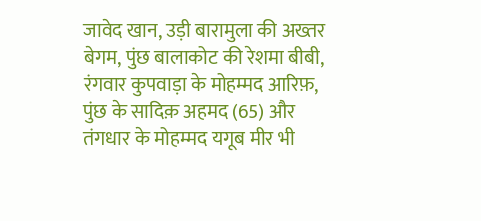जावेद खान, उड़ी बारामुला की अख्तर बेगम, पुंछ बालाकोट की रेशमा बीबी, रंगवार कुपवाड़ा के मोहम्मद आरिफ़, पुंछ के सादिक़ अहमद (65) और तंगधार के मोहम्मद यगूब मीर भी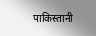पाकिस्तानी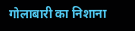गोलाबारी का निशाना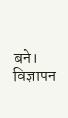बने।
विज्ञापन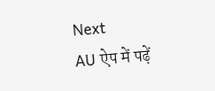Next
AU ऐप में पढ़ें